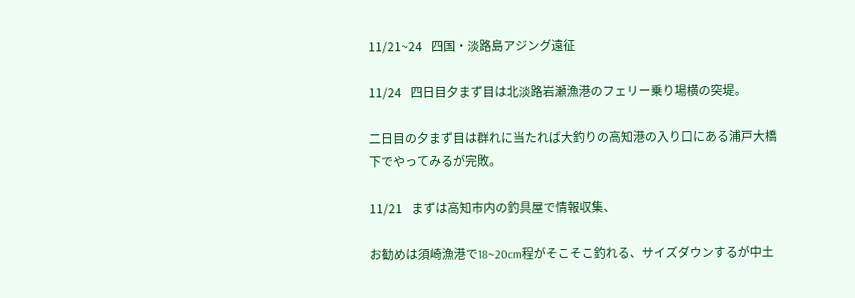11/21~24   四国・淡路島アジング遠征

11/24   四日目夕まず目は北淡路岩瀬漁港のフェリー乗り場横の突堤。

二日目の夕まず目は群れに当たれば大釣りの高知港の入り口にある浦戸大橋下でやってみるが完敗。

11/21   まずは高知市内の釣具屋で情報収集、

お勧めは須崎漁港で18~20cm程がそこそこ釣れる、サイズダウンするが中土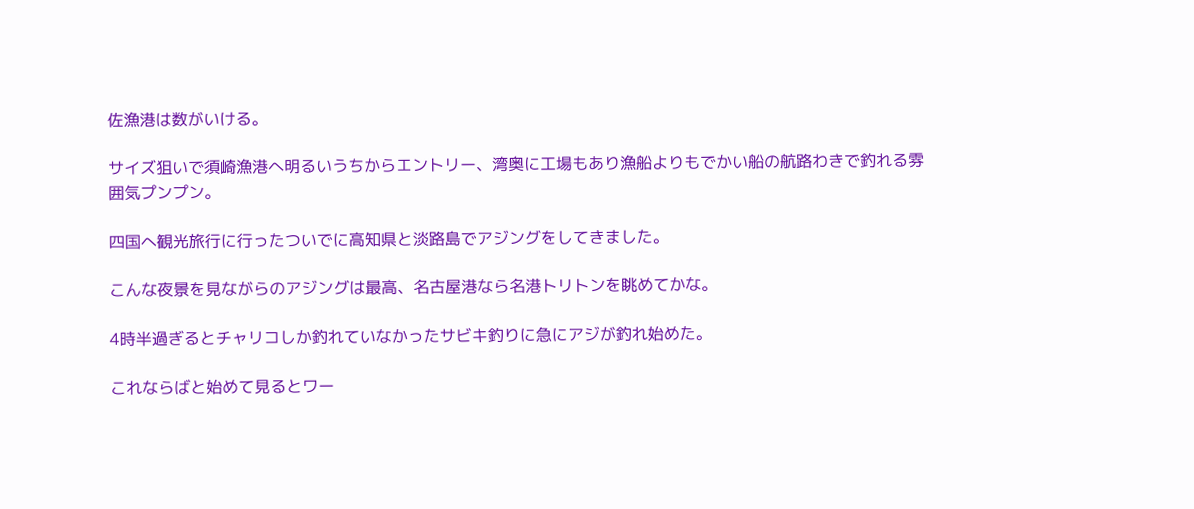佐漁港は数がいける。

サイズ狙いで須崎漁港へ明るいうちからエントリー、湾奥に工場もあり漁船よりもでかい船の航路わきで釣れる雰囲気プンプン。

四国へ観光旅行に行ったついでに高知県と淡路島でアジングをしてきました。

こんな夜景を見ながらのアジングは最高、名古屋港なら名港トリトンを眺めてかな。

4時半過ぎるとチャリコしか釣れていなかったサビキ釣りに急にアジが釣れ始めた。

これならばと始めて見るとワー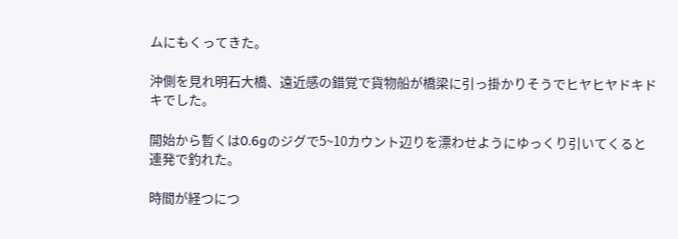ムにもくってきた。

沖側を見れ明石大橋、遠近感の錯覚で貨物船が橋梁に引っ掛かりそうでヒヤヒヤドキドキでした。

開始から暫くは0.6gのジグで5~10カウント辺りを漂わせようにゆっくり引いてくると連発で釣れた。

時間が経つにつ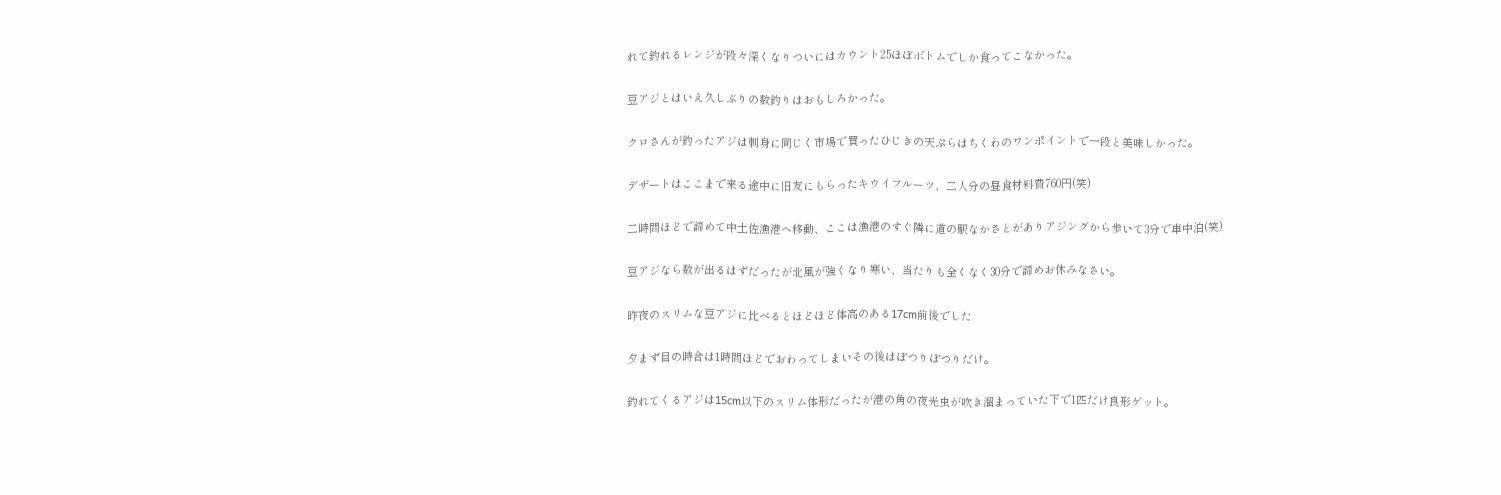れて釣れるレンジが段々深くなりついにはカウント25ほぼボトムでしか食ってこなかった。

豆アジとはいえ久しぶりの数釣りはおもしろかった。

クロさんが釣ったアジは刺身に同じく市場で買ったひじきの天ぷらはちくわのワンポイントで一段と美味しかった。

デザートはここまで来る途中に旧友にもらったキウイフルーツ、二人分の昼食材料費760円(笑)

二時間ほどで諦めて中土佐漁港へ移動、ここは漁港のすぐ隣に道の駅なかさとがありアジングから歩いて3分で車中泊(笑)

豆アジなら数が出るはずだったが北風が強くなり寒い、当たりも全くなく30分で諦めお休みなさい。

昨夜のスリムな豆アジに比べるとほどほど体高のある17cm前後でした

夕まず目の時合は1時間ほどでおわってしまいその後はぽつりぽつりだけ。

釣れてくるアジは15cm以下のスリム体形だったが港の角の夜光虫が吹き溜まっていた下で1匹だけ良形ゲット。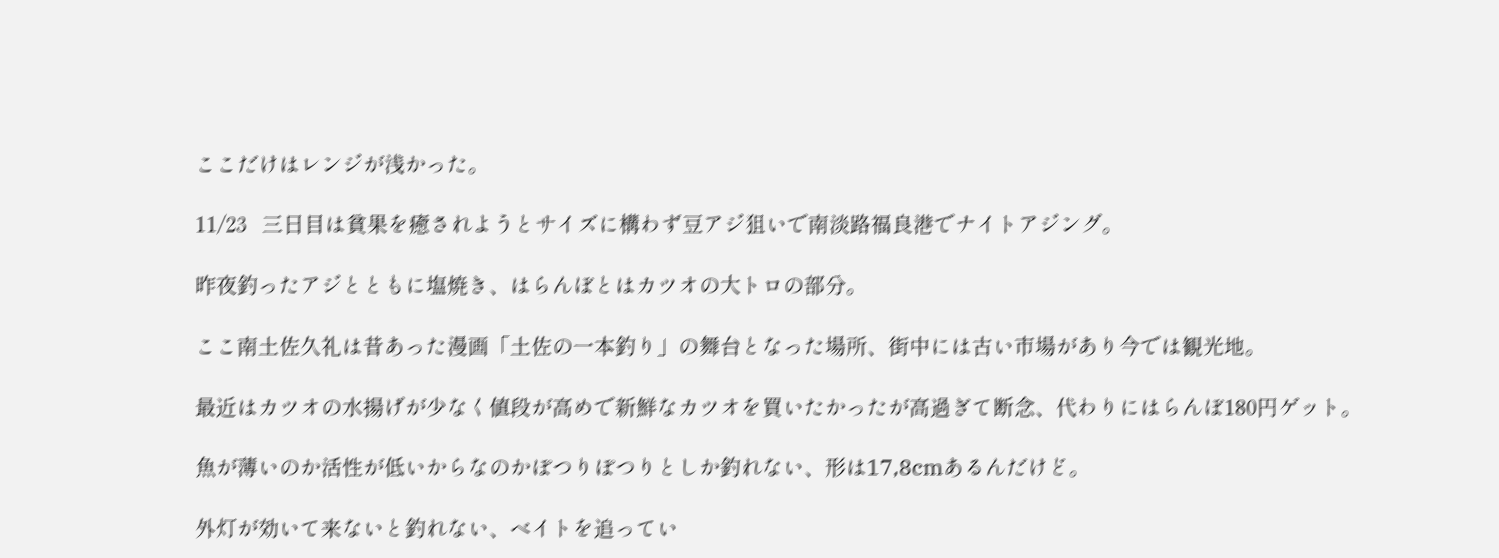ここだけはレンジが浅かった。

11/23   三日目は貧果を癒されようとサイズに構わず豆アジ狙いで南淡路福良港でナイトアジング。

昨夜釣ったアジとともに塩焼き、はらんぼとはカツオの大トロの部分。

ここ南土佐久礼は昔あった漫画「土佐の一本釣り」の舞台となった場所、街中には古い市場があり今では観光地。

最近はカツオの水揚げが少なく値段が高めで新鮮なカツオを買いたかったが高過ぎて断念、代わりにはらんぼ180円ゲット。

魚が薄いのか活性が低いからなのかぽつりぽつりとしか釣れない、形は17,8cmあるんだけど。

外灯が効いて来ないと釣れない、ベイトを追ってい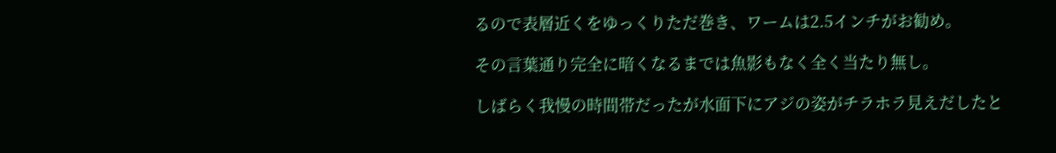るので表層近くをゆっくりただ巻き、ワームは2.5インチがお勧め。

その言葉通り完全に暗くなるまでは魚影もなく全く当たり無し。

しばらく我慢の時間帯だったが水面下にアジの姿がチラホラ見えだしたと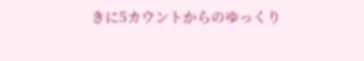きに5カウントからのゆっくり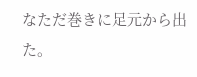なただ巻きに足元から出た。